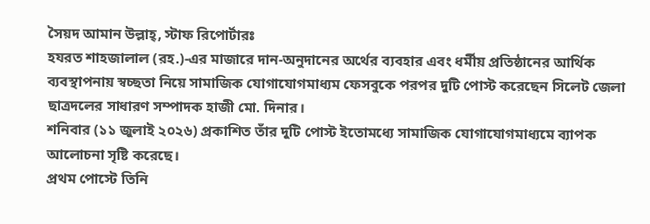সৈয়দ আমান উল্লাহ্, স্টাফ রিপোর্টারঃ
হযরত শাহজালাল (রহ.)-এর মাজারে দান-অনুদানের অর্থের ব্যবহার এবং ধর্মীয় প্রতিষ্ঠানের আর্থিক ব্যবস্থাপনায় স্বচ্ছতা নিয়ে সামাজিক যোগাযোগমাধ্যম ফেসবুকে পরপর দুটি পোস্ট করেছেন সিলেট জেলা ছাত্রদলের সাধারণ সম্পাদক হাজী মো. দিনার।
শনিবার (১১ জুলাই ২০২৬) প্রকাশিত তাঁর দুটি পোস্ট ইতোমধ্যে সামাজিক যোগাযোগমাধ্যমে ব্যাপক আলোচনা সৃষ্টি করেছে।
প্রথম পোস্টে তিনি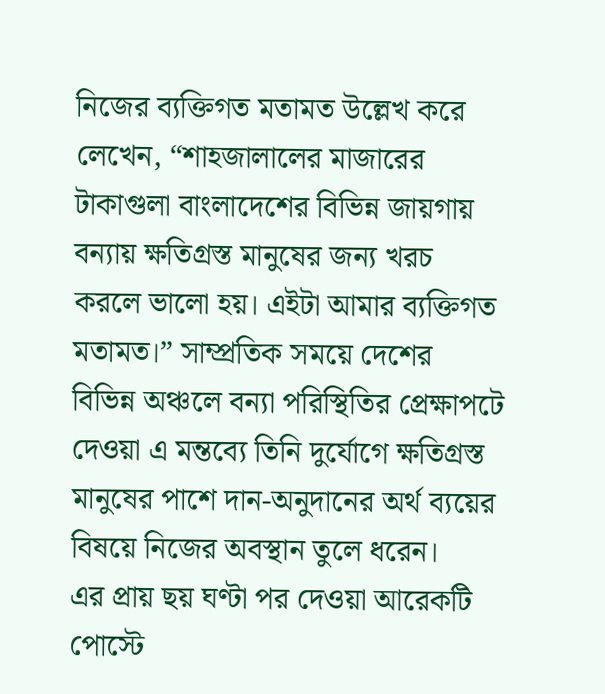নিজের ব্যক্তিগত মতামত উল্লেখ করে লেখেন, “শাহজালালের মাজারের টাকাগুলা বাংলাদেশের বিভিন্ন জায়গায় বন্যায় ক্ষতিগ্রস্ত মানুষের জন্য খরচ করলে ভালো হয়। এইটা আমার ব্যক্তিগত মতামত।” সাম্প্রতিক সময়ে দেশের বিভিন্ন অঞ্চলে বন্যা পরিস্থিতির প্রেক্ষাপটে দেওয়া এ মন্তব্যে তিনি দুর্যোগে ক্ষতিগ্রস্ত মানুষের পাশে দান-অনুদানের অর্থ ব্যয়ের বিষয়ে নিজের অবস্থান তুলে ধরেন।
এর প্রায় ছয় ঘণ্টা পর দেওয়া আরেকটি পোস্টে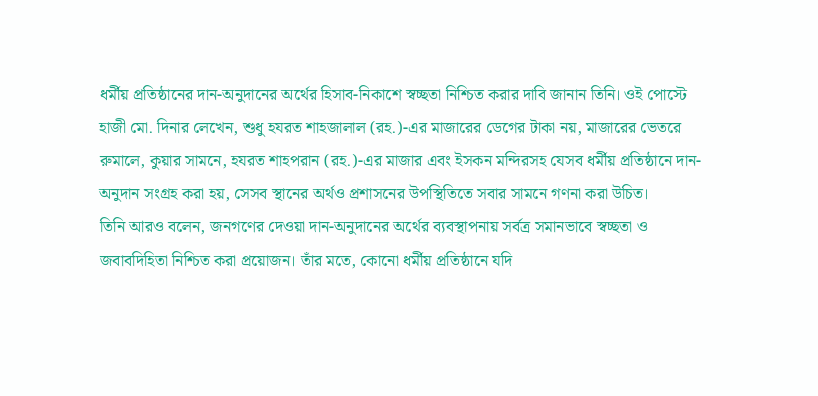ধর্মীয় প্রতিষ্ঠানের দান-অনুদানের অর্থের হিসাব-নিকাশে স্বচ্ছতা নিশ্চিত করার দাবি জানান তিনি। ওই পোস্টে হাজী মো. দিনার লেখেন, শুধু হযরত শাহজালাল (রহ.)-এর মাজারের ডেগের টাকা নয়, মাজারের ভেতরে রুমালে, কুয়ার সামনে, হযরত শাহপরান (রহ.)-এর মাজার এবং ইসকন মন্দিরসহ যেসব ধর্মীয় প্রতিষ্ঠানে দান-অনুদান সংগ্রহ করা হয়, সেসব স্থানের অর্থও প্রশাসনের উপস্থিতিতে সবার সামনে গণনা করা উচিত।
তিনি আরও বলেন, জনগণের দেওয়া দান-অনুদানের অর্থের ব্যবস্থাপনায় সর্বত্র সমানভাবে স্বচ্ছতা ও জবাবদিহিতা নিশ্চিত করা প্রয়োজন। তাঁর মতে, কোনো ধর্মীয় প্রতিষ্ঠানে যদি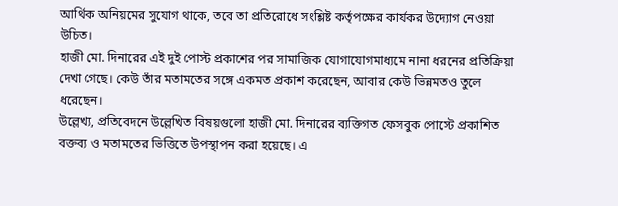আর্থিক অনিয়মের সুযোগ থাকে, তবে তা প্রতিরোধে সংশ্লিষ্ট কর্তৃপক্ষের কার্যকর উদ্যোগ নেওয়া উচিত।
হাজী মো. দিনারের এই দুই পোস্ট প্রকাশের পর সামাজিক যোগাযোগমাধ্যমে নানা ধরনের প্রতিক্রিয়া দেখা গেছে। কেউ তাঁর মতামতের সঙ্গে একমত প্রকাশ করেছেন, আবার কেউ ভিন্নমতও তুলে ধরেছেন।
উল্লেখ্য, প্রতিবেদনে উল্লেখিত বিষয়গুলো হাজী মো. দিনারের ব্যক্তিগত ফেসবুক পোস্টে প্রকাশিত বক্তব্য ও মতামতের ভিত্তিতে উপস্থাপন করা হয়েছে। এ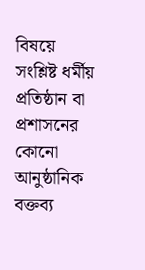বিষয়ে সংশ্লিষ্ট ধর্মীয় প্রতিষ্ঠান বা প্রশাসনের কোনো আনুষ্ঠানিক বক্তব্য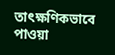তাৎক্ষণিকভাবে পাওয়া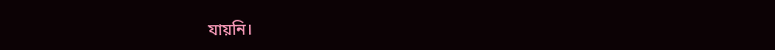যায়নি।